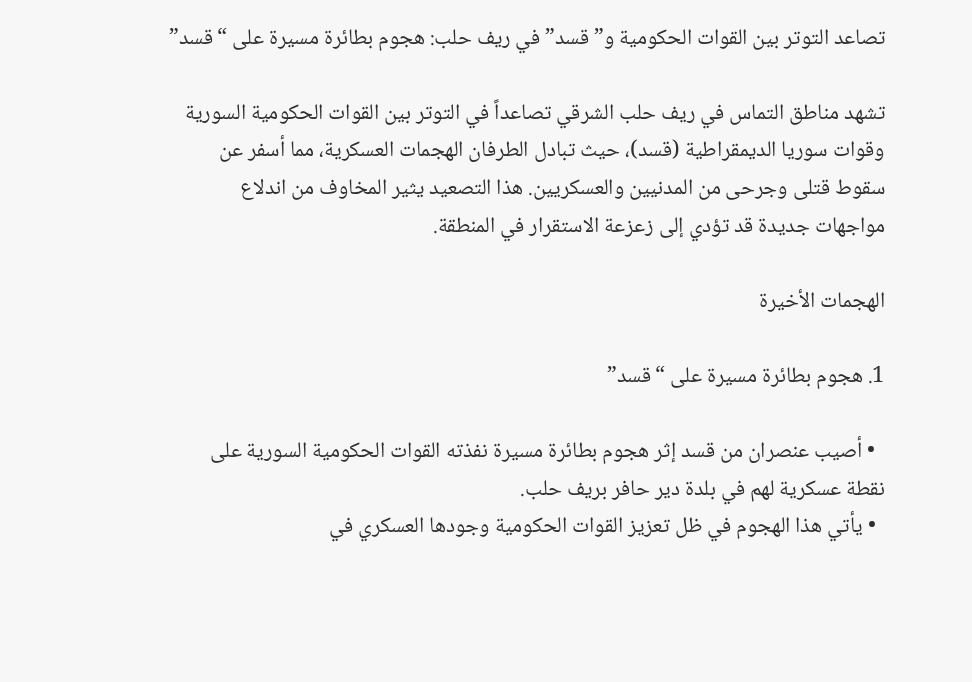تصاعد التوتر بين القوات الحكومية و”قسد” في ريف حلب: هجوم بطائرة مسيرة على “قسد”

تشهد مناطق التماس في ريف حلب الشرقي تصاعداً في التوتر بين القوات الحكومية السورية وقوات سوريا الديمقراطية (قسد)، حيث تبادل الطرفان الهجمات العسكرية، مما أسفر عن سقوط قتلى وجرحى من المدنيين والعسكريين. هذا التصعيد يثير المخاوف من اندلاع مواجهات جديدة قد تؤدي إلى زعزعة الاستقرار في المنطقة.

الهجمات الأخيرة

1. هجوم بطائرة مسيرة على “قسد”

  • أصيب عنصران من قسد إثر هجوم بطائرة مسيرة نفذته القوات الحكومية السورية على نقطة عسكرية لهم في بلدة دير حافر بريف حلب.
  • يأتي هذا الهجوم في ظل تعزيز القوات الحكومية وجودها العسكري في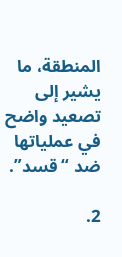المنطقة، ما يشير إلى تصعيد واضح في عملياتها ضد “قسد”.

2.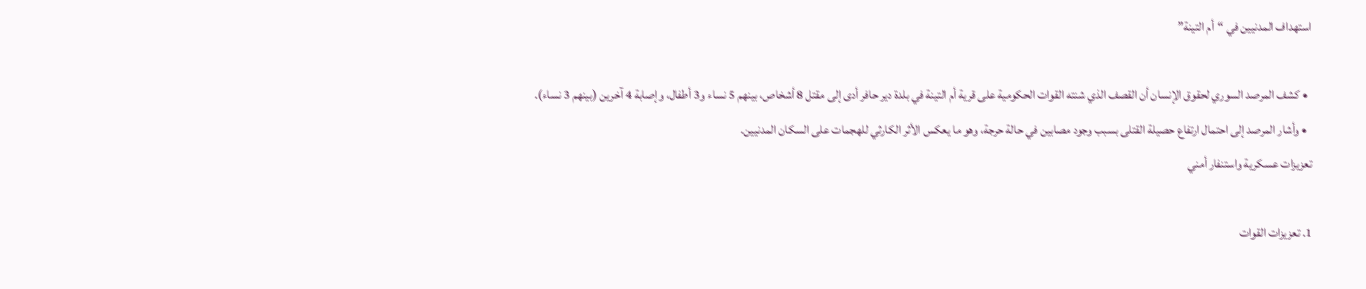استهداف المدنيين في “أم التينة”

  • كشف المرصد السوري لحقوق الإنسان أن القصف الذي شنته القوات الحكومية على قرية أم التينة في بلدة دير حافر أدى إلى مقتل 8 أشخاص، بينهم 5 نساء و3 أطفال، وإصابة 4 آخرين (بينهم 3 نساء).
  • وأشار المرصد إلى احتمال ارتفاع حصيلة القتلى بسبب وجود مصابين في حالة حرجة، وهو ما يعكس الأثر الكارثي للهجمات على السكان المدنيين.
تعزيزات عسكرية واستنفار أمني

1. تعزيزات القوات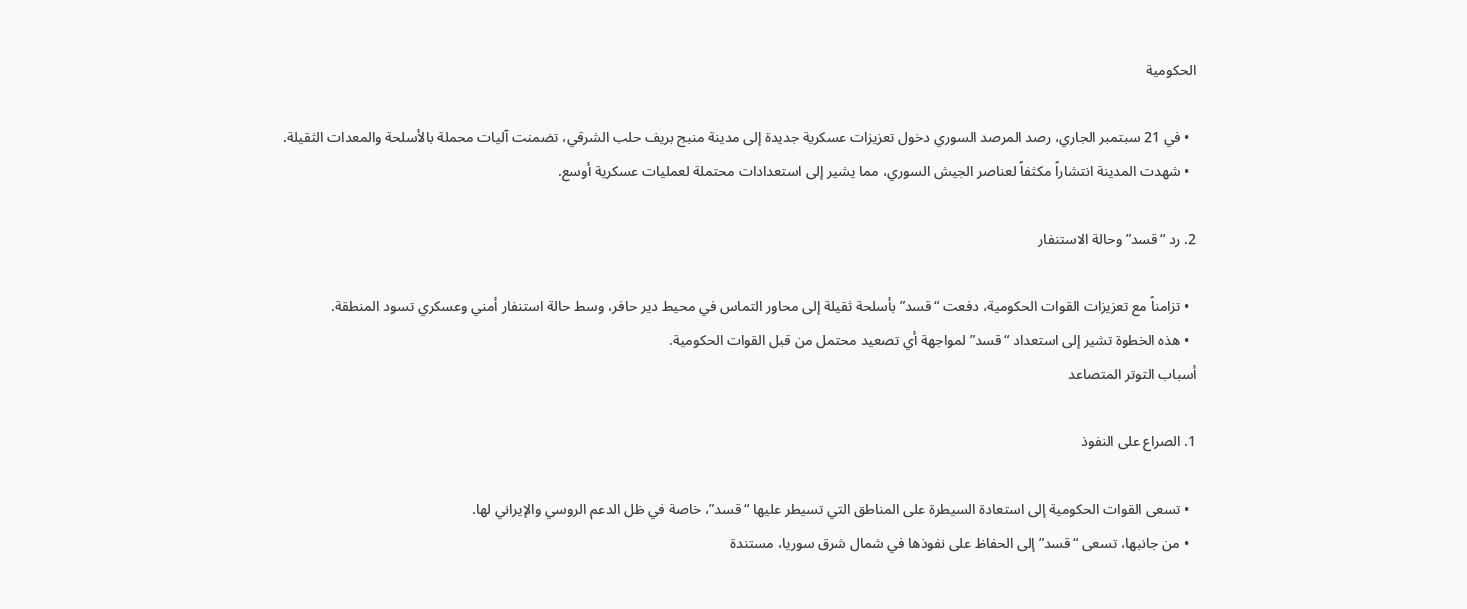الحكومية

  • في 21 سبتمبر الجاري، رصد المرصد السوري دخول تعزيزات عسكرية جديدة إلى مدينة منبج بريف حلب الشرقي، تضمنت آليات محملة بالأسلحة والمعدات الثقيلة.
  • شهدت المدينة انتشاراً مكثفاً لعناصر الجيش السوري، مما يشير إلى استعدادات محتملة لعمليات عسكرية أوسع.

2. رد “قسد” وحالة الاستنفار

  • تزامناً مع تعزيزات القوات الحكومية، دفعت “قسد” بأسلحة ثقيلة إلى محاور التماس في محيط دير حافر، وسط حالة استنفار أمني وعسكري تسود المنطقة.
  • هذه الخطوة تشير إلى استعداد “قسد” لمواجهة أي تصعيد محتمل من قبل القوات الحكومية.
أسباب التوتر المتصاعد

1. الصراع على النفوذ

  • تسعى القوات الحكومية إلى استعادة السيطرة على المناطق التي تسيطر عليها “قسد”، خاصة في ظل الدعم الروسي والإيراني لها.
  • من جانبها، تسعى “قسد” إلى الحفاظ على نفوذها في شمال شرق سوريا، مستندة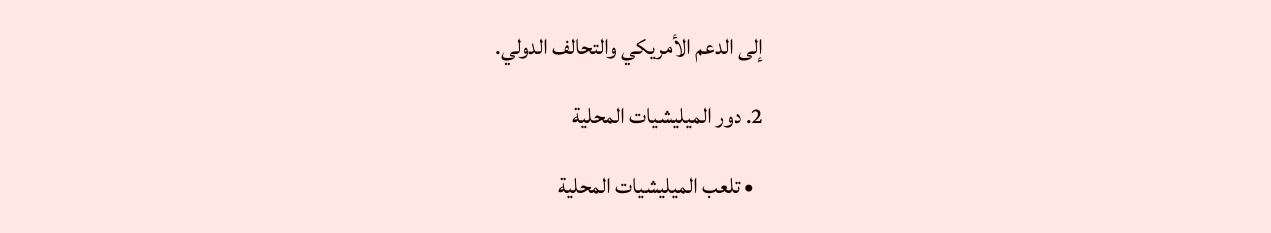إلى الدعم الأمريكي والتحالف الدولي.

2. دور الميليشيات المحلية

  • تلعب الميليشيات المحلية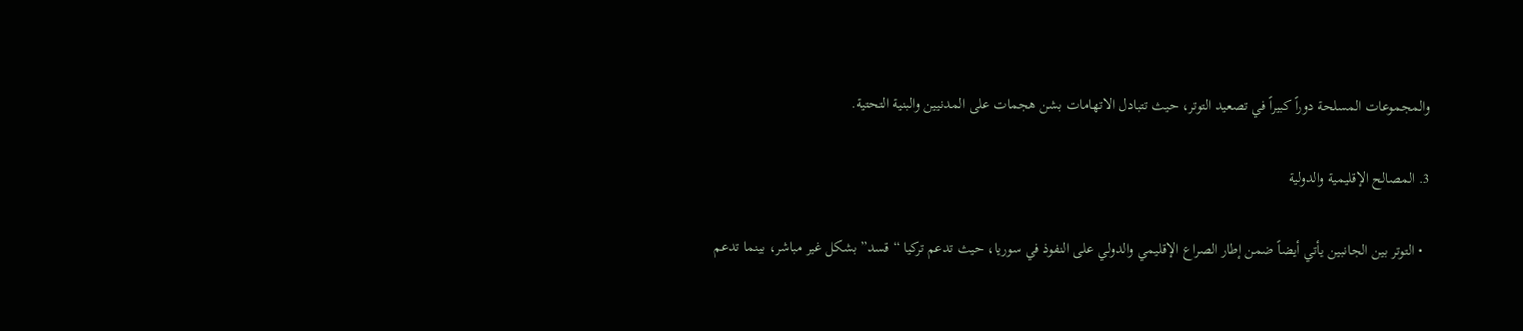والمجموعات المسلحة دوراً كبيراً في تصعيد التوتر، حيث تتبادل الاتهامات بشن هجمات على المدنيين والبنية التحتية.

3. المصالح الإقليمية والدولية

  • التوتر بين الجانبين يأتي أيضاً ضمن إطار الصراع الإقليمي والدولي على النفوذ في سوريا، حيث تدعم تركيا “قسد” بشكل غير مباشر، بينما تدعم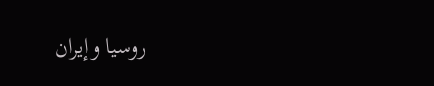روسيا وإيران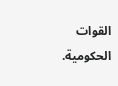القوات الحكومية.